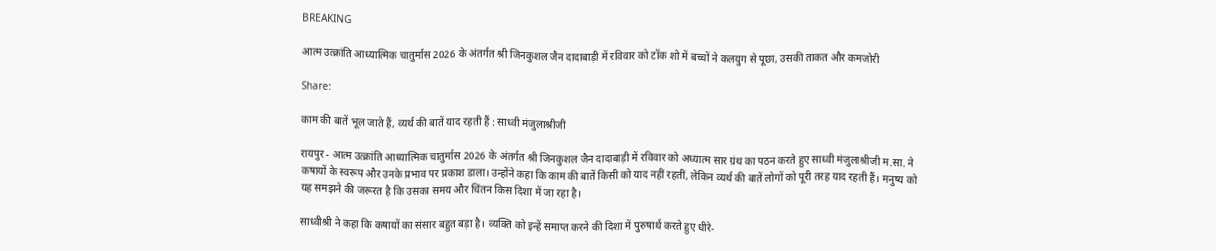BREAKING

आत्म उत्क्रांति आध्यात्मिक चातुर्मास 2026 के अंतर्गत श्री जिनकुशल जैन दादाबाड़ी में रविवार को टॉक शो में बच्चों ने कलयुग से पूछा, उसकी ताकत और कमजोरी

Share:

काम की बातें भूल जाते हैं, व्यर्थ की बातें याद रहती हैं : साध्वी मंजुलाश्रीजी

रायपुर - आत्म उत्क्रांति आध्यात्मिक चातुर्मास 2026 के अंतर्गत श्री जिनकुशल जैन दादाबाड़ी में रविवार को अध्यात्म सार ग्रंथ का पठन करते हुए साध्वी मंजुलाश्रीजी म.सा. ने कषायों के स्वरूप और उनके प्रभाव पर प्रकाश डाला। उन्होंने कहा कि काम की बातें किसी को याद नहीं रहतीं, लेकिन व्यर्थ की बातें लोगों को पूरी तरह याद रहती हैं। मनुष्य को यह समझने की जरूरत है कि उसका समय और चिंतन किस दिशा में जा रहा है।

साध्वीश्री ने कहा कि कषायों का संसार बहुत बड़ा है। व्यक्ति को इन्हें समाप्त करने की दिशा में पुरुषार्थ करते हुए धीरे-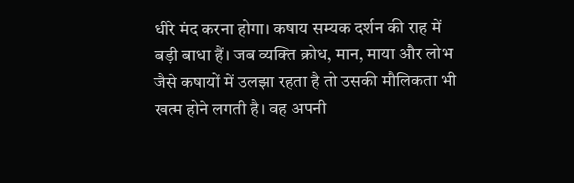धीरे मंद करना होगा। कषाय सम्यक दर्शन की राह में बड़ी बाधा हैं। जब व्यक्ति क्रोध, मान, माया और लोभ जैसे कषायों में उलझा रहता है तो उसकी मौलिकता भी खत्म होने लगती है। वह अपनी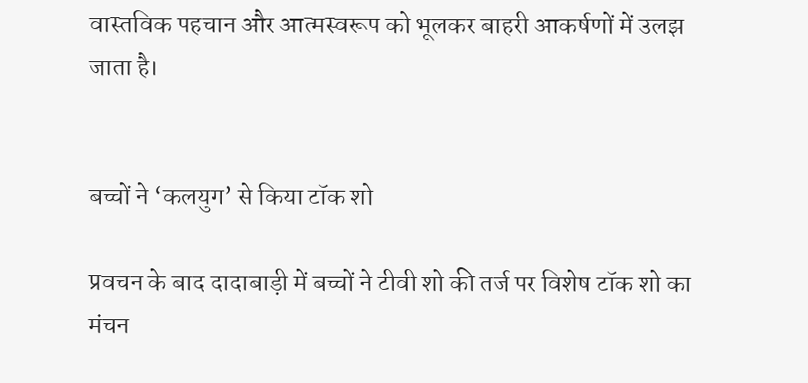वास्तविक पहचान और आत्मस्वरूप को भूलकर बाहरी आकर्षणों में उलझ जाता है।


बच्चों ने ‘कलयुग’ से किया टॉक शो

प्रवचन के बाद दादाबाड़ी में बच्चों ने टीवी शो की तर्ज पर विशेष टॉक शो का मंचन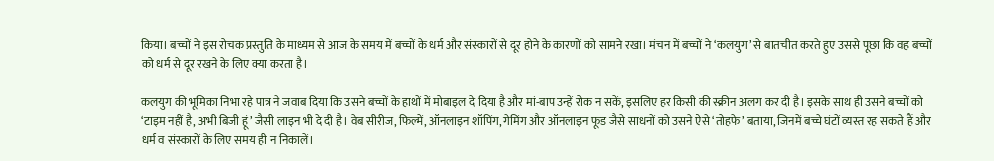किया। बच्चों ने इस रोचक प्रस्तुति के माध्यम से आज के समय में बच्चों के धर्म और संस्कारों से दूर होने के कारणों को सामने रखा। मंचन में बच्चों ने ‘कलयुग’ से बातचीत करते हुए उससे पूछा कि वह बच्चों को धर्म से दूर रखने के लिए क्या करता है।

कलयुग की भूमिका निभा रहे पात्र ने जवाब दिया कि उसने बच्चों के हाथों में मोबाइल दे दिया है और मां-बाप उन्हें रोक न सकें, इसलिए हर किसी की स्क्रीन अलग कर दी है। इसके साथ ही उसने बच्चों को ‘टाइम नहीं है, अभी बिजी हूं’ जैसी लाइन भी दे दी है। वेब सीरीज, फिल्में, ऑनलाइन शॉपिंग, गेमिंग और ऑनलाइन फूड जैसे साधनों को उसने ऐसे ‘तोहफे’ बताया, जिनमें बच्चे घंटों व्यस्त रह सकते हैं और धर्म व संस्कारों के लिए समय ही न निकालें।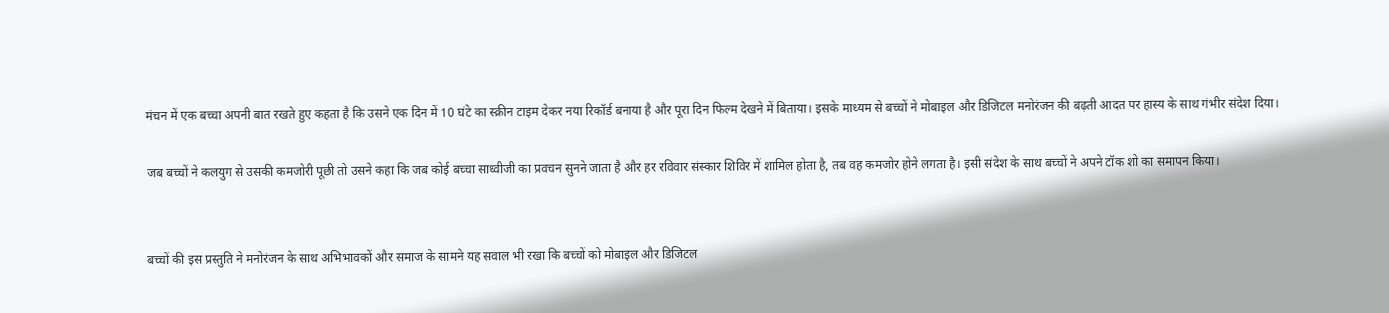मंचन में एक बच्चा अपनी बात रखते हुए कहता है कि उसने एक दिन में 10 घंटे का स्क्रीन टाइम देकर नया रिकॉर्ड बनाया है और पूरा दिन फिल्म देखने में बिताया। इसके माध्यम से बच्चों ने मोबाइल और डिजिटल मनोरंजन की बढ़ती आदत पर हास्य के साथ गंभीर संदेश दिया।

जब बच्चों ने कलयुग से उसकी कमजोरी पूछी तो उसने कहा कि जब कोई बच्चा साध्वीजी का प्रवचन सुनने जाता है और हर रविवार संस्कार शिविर में शामिल होता है, तब वह कमजोर होने लगता है। इसी संदेश के साथ बच्चों ने अपने टॉक शो का समापन किया।


बच्चों की इस प्रस्तुति ने मनोरंजन के साथ अभिभावकों और समाज के सामने यह सवाल भी रखा कि बच्चों को मोबाइल और डिजिटल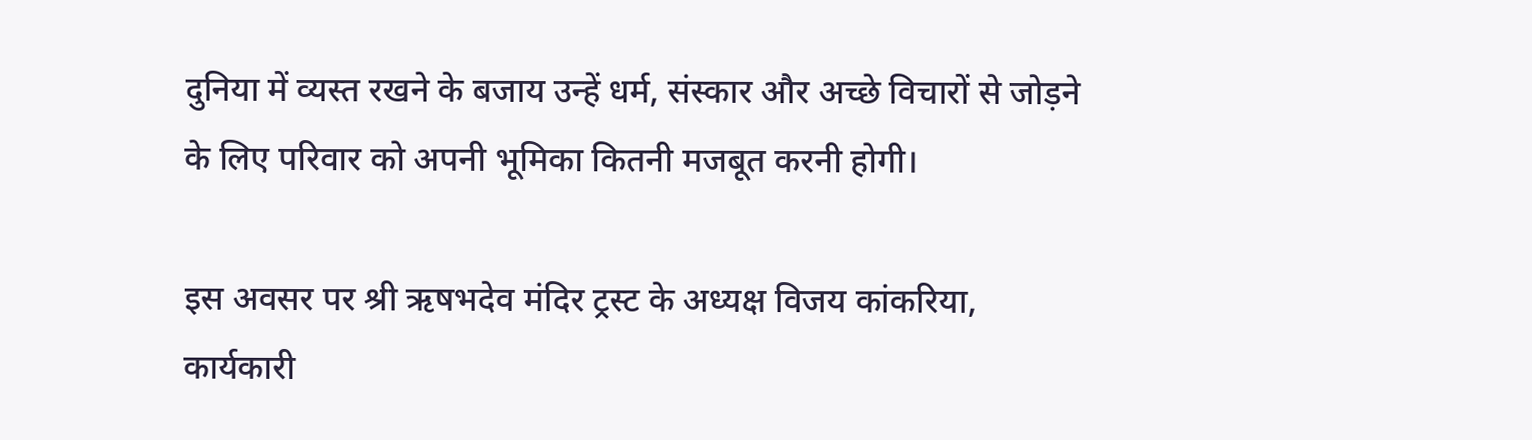दुनिया में व्यस्त रखने के बजाय उन्हें धर्म, संस्कार और अच्छे विचारों से जोड़ने के लिए परिवार को अपनी भूमिका कितनी मजबूत करनी होगी।

इस अवसर पर श्री ऋषभदेव मंदिर ट्रस्ट के अध्यक्ष विजय कांकरिया, कार्यकारी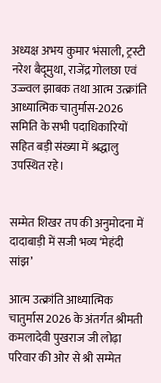अध्यक्ष अभय कुमार भंसाली, ट्रस्टी नरेश बैदूमुथा, राजेंद्र गोलछा एवं उज्ज्वल झाबक तथा आत्म उत्क्रांति आध्यात्मिक चातुर्मास-2026 समिति के सभी पदाधिकारियों सहित बड़ी संख्या में श्रद्धालु उपस्थित रहे।


सम्मेत शिखर तप की अनुमोदना में दादाबाड़ी में सजी भव्य ‘मेहंदी सांझ’

आत्म उत्क्रांति आध्यात्मिक चातुर्मास 2026 के अंतर्गत श्रीमती कमलादेवी पुखराज जी लोढ़ा परिवार की ओर से श्री सम्मेत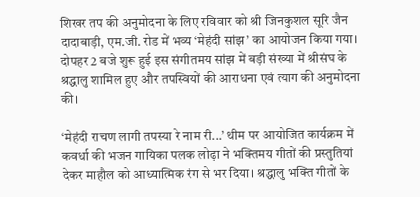शिखर तप की अनुमोदना के लिए रविवार को श्री जिनकुशल सूरि जैन दादाबाड़ी, एम.जी. रोड में भव्य ‘मेहंदी सांझ’ का आयोजन किया गया। दोपहर 2 बजे शुरू हुई इस संगीतमय सांझ में बड़ी संख्या में श्रीसंघ के श्रद्धालु शामिल हुए और तपस्वियों की आराधना एवं त्याग की अनुमोदना की।

‘मेहंदी राचण लागी तपस्या रे नाम री...’ थीम पर आयोजित कार्यक्रम में कवर्धा की भजन गायिका पलक लोढ़ा ने भक्तिमय गीतों की प्रस्तुतियां देकर माहौल को आध्यात्मिक रंग से भर दिया। श्रद्धालु भक्ति गीतों के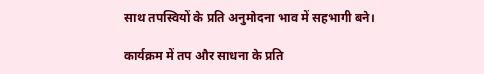साथ तपस्वियों के प्रति अनुमोदना भाव में सहभागी बने।

कार्यक्रम में तप और साधना के प्रति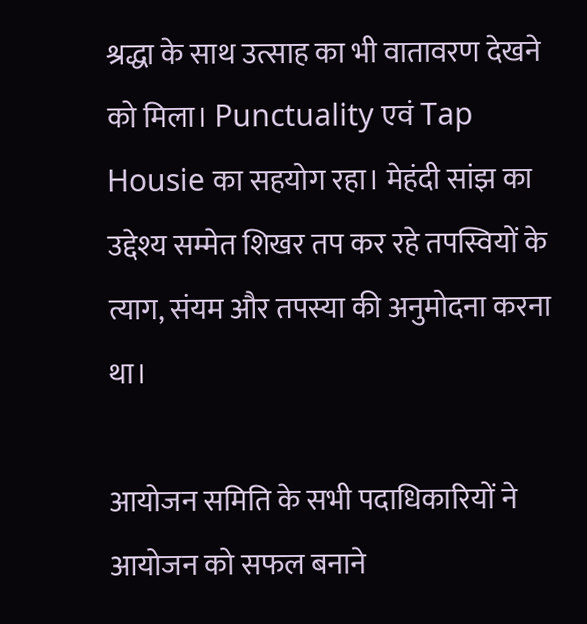श्रद्धा के साथ उत्साह का भी वातावरण देखने को मिला। Punctuality एवं Tap Housie का सहयोग रहा। मेहंदी सांझ का उद्देश्य सम्मेत शिखर तप कर रहे तपस्वियों के त्याग, संयम और तपस्या की अनुमोदना करना था।

आयोजन समिति के सभी पदाधिकारियों ने आयोजन को सफल बनाने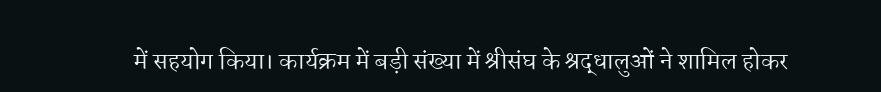में सहयोग किया। कार्यक्रम में बड़ी संख्या में श्रीसंघ के श्रद्धालुओं ने शामिल होकर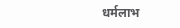धर्मलाभ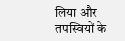लिया और तपस्वियों के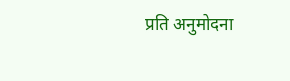प्रति अनुमोदना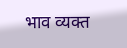भाव व्यक्त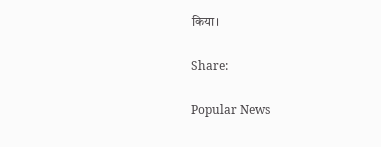किया।

Share:

Popular News